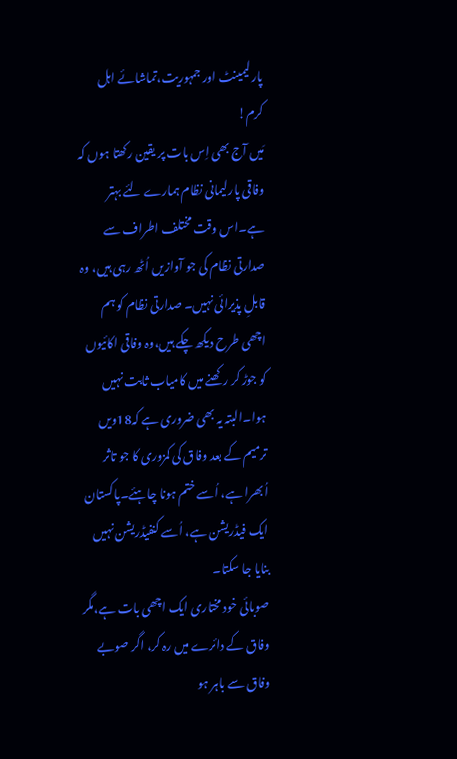پارلیمینٹ اور جمہوریت،تماشائے اہل کرم!
مَیں آج بھی اِس بات پر یقین رکھتا ہوں کہ وفاقی پارلیمانی نظام ہمارے لئے بہتر ہے۔اس وقت مختلف اطراف سے صدارتی نظام کی جو آوازیں اُٹھ رہی ہیں، وہ قابلِ پذیرائی نہیں۔ صدارتی نظام کو ہم اچھی طرح دیکھ چکے ہیں،وہ وفاقی اکائیوں کو جوڑ کر رکھنے میں کامیاب ثابت نہیں ہوا۔البتہ یہ بھی ضروری ہے کہ18ویں ترمیم کے بعد وفاق کی کمزوری کا جو تاثر اُبھرا ہے، اُسے ختم ہونا چاہئے۔پاکستان ایک فیڈریشن ہے، اُسے کنفیڈریشن نہیں بنایا جا سکتا۔
صوبائی خود مختاری ایک اچھی بات ہے،مگر وفاق کے دائرے میں رہ کر، اگر صوبے وفاق سے باہر ہو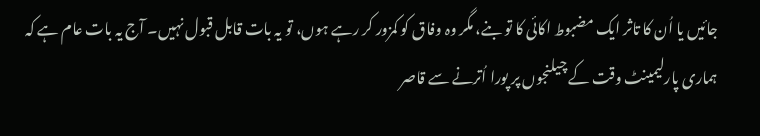جائیں یا اُن کا تاثر ایک مضبوط اکائی کا تو بنے، مگر وہ وفاق کو کمزور کر رہے ہوں، تو یہ بات قابل قبول نہیں۔ آج یہ بات عام ہے کہ ہماری پارلیمینٹ وقت کے چیلنجوں پر پورا اُترنے سے قاصر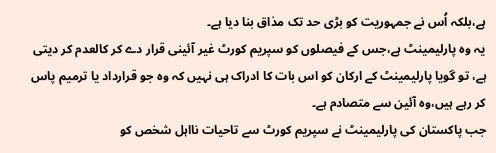ہے،بلکہ اُس نے جمہوریت کو بڑی حد تک مذاق بنا دیا ہے۔
یہ وہ پارلیمینٹ ہے،جس کے فیصلوں کو سپریم کورٹ غیر آئینی قرار دے کر کالعدم کر دیتی ہے، تو گویا پارلیمینٹ کے ارکان کو اس بات کا ادراک ہی نہیں کہ وہ جو قرارداد یا ترمیم پاس کر رہے ہیں،وہ آئین سے متصادم ہے۔
جب پاکستان کی پارلیمینٹ نے سپریم کورٹ سے تاحیات نااہل شخص کو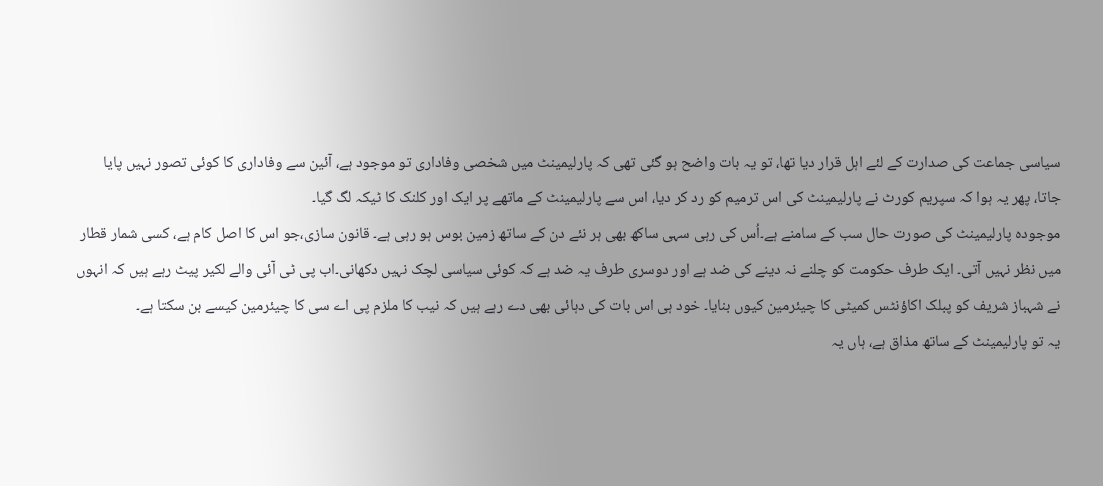سیاسی جماعت کی صدارت کے لئے اہل قرار دیا تھا، تو یہ بات واضح ہو گئی تھی کہ پارلیمینٹ میں شخصی وفاداری تو موجود ہے، آئین سے وفاداری کا کوئی تصور نہیں پایا جاتا، پھر یہ ہوا کہ سپریم کورٹ نے پارلیمینٹ کی اس ترمیم کو رد کر دیا، اس سے پارلیمینٹ کے ماتھے پر ایک اور کلنک کا ٹیکہ لگ گیا۔
موجودہ پارلیمینٹ کی صورت حال سب کے سامنے ہے۔اُس کی رہی سہی ساکھ بھی ہر نئے دن کے ساتھ زمین بوس ہو رہی ہے۔ قانون سازی،جو اس کا اصل کام ہے، کسی شمار قطار میں نظر نہیں آتی۔ ایک طرف حکومت کو چلنے نہ دینے کی ضد ہے اور دوسری طرف یہ ضد ہے کہ کوئی سیاسی لچک نہیں دکھانی۔اب پی ٹی آئی والے لکیر پیٹ رہے ہیں کہ انہوں نے شہباز شریف کو پبلک اکاؤنٹس کمیٹی کا چیئرمین کیوں بنایا۔ خود ہی اس بات کی دہائی بھی دے رہے ہیں کہ نیب کا ملزم پی اے سی کا چیئرمین کیسے بن سکتا ہے۔
یہ تو پارلیمینٹ کے ساتھ مذاق ہے، ہاں یہ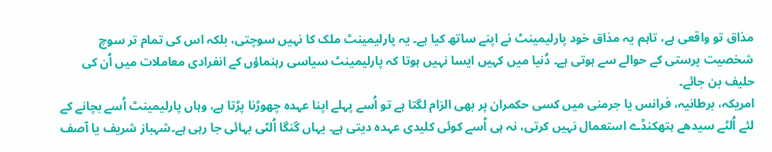مذاق تو واقعی ہے، تاہم یہ مذاق خود پارلیمینٹ نے اپنے ساتھ کیا ہے۔ یہ پارلیمینٹ ملک کا نہیں سوچتی، بلکہ اس کی تمام تر سوچ شخصیت پرستی کے حوالے سے ہوتی ہے۔ دُنیا میں کہیں ایسا نہیں ہوتا کہ پارلیمینٹ سیاسی رہنماؤں کے انفرادی معاملات میں اُن کی حلیف بن جائے۔
امریکہ، برطانیہ، فرانس یا جرمنی میں کسی حکمران پر بھی الزام لگتا ہے تو اُسے پہلے اپنا عہدہ چھوڑنا پڑتا ہے، وہاں پارلیمینٹ اُسے بچانے کے لئے اُلٹے سیدھے ہتھکنڈے استعمال نہیں کرتی، نہ ہی اُسے کوئی کلیدی عہدہ دیتی ہے۔ یہاں گنگا اُلٹی بہائی جا رہی ہے۔شہباز شریف یا آصف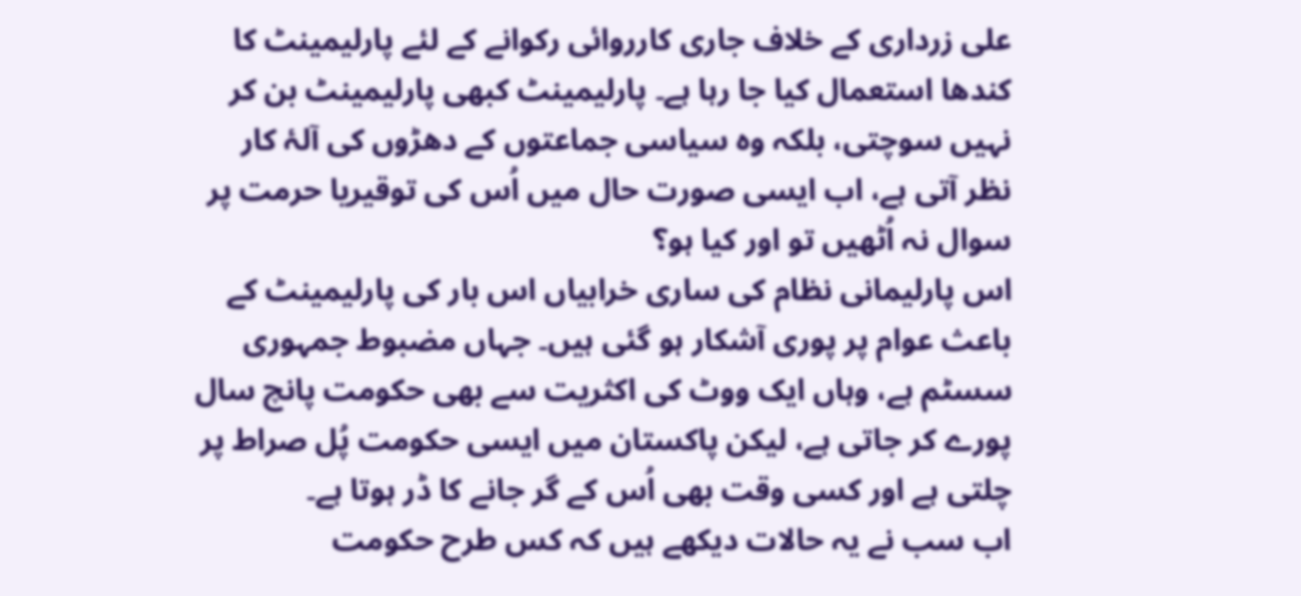علی زرداری کے خلاف جاری کارروائی رکوانے کے لئے پارلیمینٹ کا کندھا استعمال کیا جا رہا ہے۔ پارلیمینٹ کبھی پارلیمینٹ بن کر نہیں سوچتی، بلکہ وہ سیاسی جماعتوں کے دھڑوں کی آلۂ کار نظر آتی ہے، اب ایسی صورت حال میں اُس کی توقیریا حرمت پر سوال نہ اُٹھیں تو اور کیا ہو؟
اس پارلیمانی نظام کی ساری خرابیاں اس بار کی پارلیمینٹ کے باعث عوام پر پوری آشکار ہو گئی ہیں۔ جہاں مضبوط جمہوری سسٹم ہے، وہاں ایک ووٹ کی اکثریت سے بھی حکومت پانچ سال پورے کر جاتی ہے، لیکن پاکستان میں ایسی حکومت پُل صراط پر چلتی ہے اور کسی وقت بھی اُس کے گر جانے کا ڈر ہوتا ہے۔
اب سب نے یہ حالات دیکھے ہیں کہ کس طرح حکومت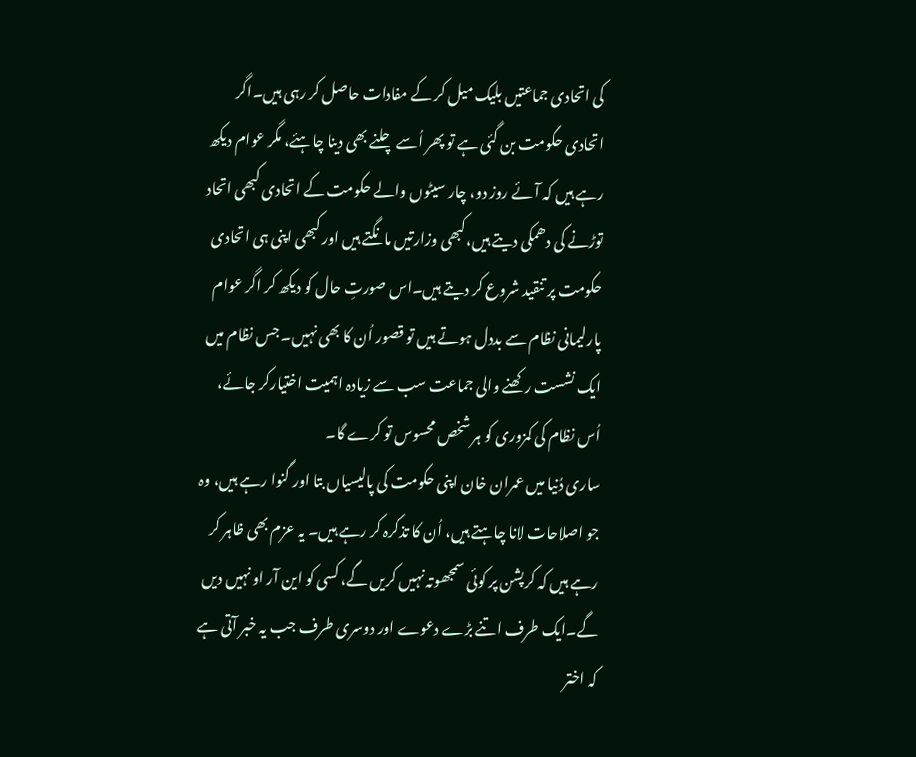کی اتحادی جماعتیں بلیک میل کر کے مفادات حاصل کر رہی ہیں۔اگر اتحادی حکومت بن گئی ہے تو پھر اُسے چلنے بھی دینا چاہئے، مگر عوام دیکھ رہے ہیں کہ آئے روز دو، چار سیٹوں والے حکومت کے اتحادی کبھی اتحاد توڑنے کی دھمکی دیتے ہیں،کبھی وزارتیں مانگتے ہیں اور کبھی اپنی ہی اتحادی حکومت پر تنقید شروع کر دیتے ہیں۔اس صورتِ حال کو دیکھ کر اگر عوام پارلیمانی نظام سے بددل ہوتے ہیں تو قصور اُن کا بھی نہیں۔ جس نظام میں ایک نشست رکھنے والی جماعت سب سے زیادہ اہمیت اختیارکر جائے، اُس نظام کی کمزوری کو ہر شخص محسوس تو کرے گا۔
ساری دُنیا میں عمران خان اپنی حکومت کی پالیسیاں بتا اور گنوا رہے ہیں، وہ جو اصلاحات لانا چاہتے ہیں، اُن کا تذکرہ کر رہے ہیں۔ یہ عزم بھی ظاہر کر رہے ہیں کہ کرپشن پر کوئی سمجھوتہ نہیں کریں گے، کسی کو این آر او نہیں دیں گے۔ایک طرف اتنے بڑے دعوے اور دوسری طرف جب یہ خبر آتی ہے کہ اختر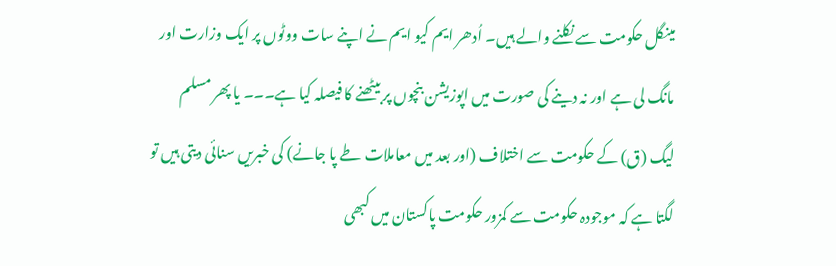مینگل حکومت سے نکلنے والے ہیں۔ اُدھر ایم کیو ایم نے اپنے سات ووٹوں پر ایک وزارت اور مانگ لی ہے اور نہ دینے کی صورت میں اپوزیشن بنچوں پر بیٹھنے کا فیصلہ کیا ہے۔۔۔ یا پھر مسلم لیگ (ق) کے حکومت سے اختلاف (اور بعد میں معاملات طے پا جانے) کی خبریں سنائی دیتی ہیں تو لگتا ہے کہ موجودہ حکومت سے کمزور حکومت پاکستان میں کبھی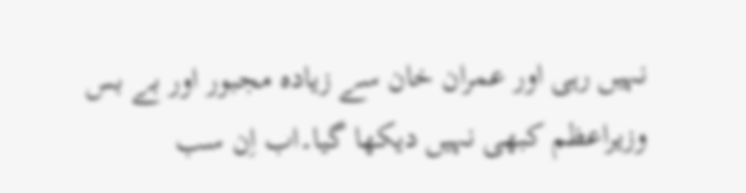نہیں رہی اور عمران خان سے زیادہ مجبور اور بے بس وزیراعظم کبھی نہیں دیکھا گیا۔اب اِن سب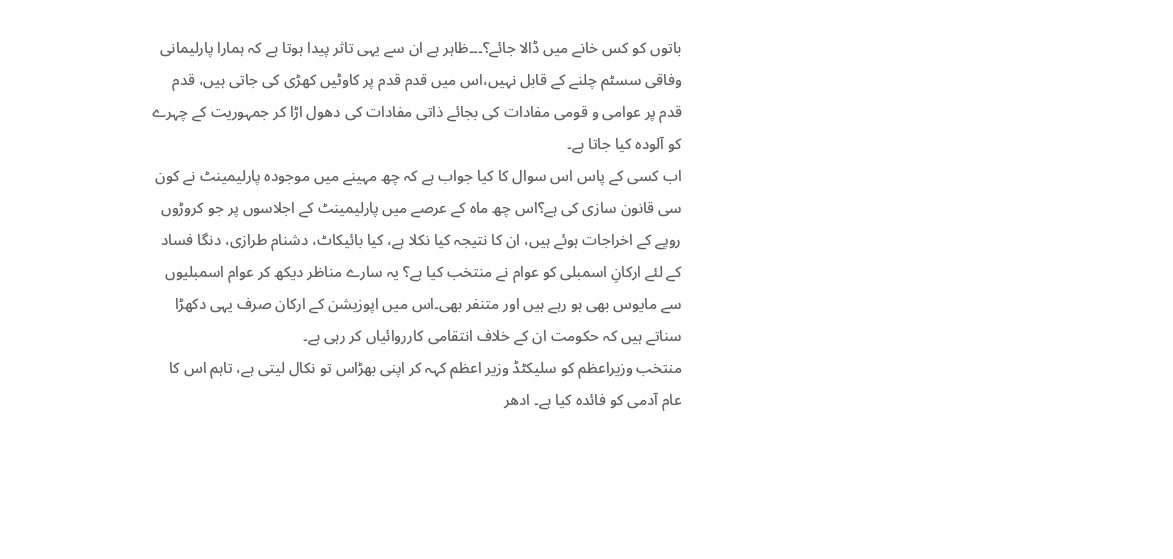باتوں کو کس خانے میں ڈالا جائے؟۔۔۔ظاہر ہے ان سے یہی تاثر پیدا ہوتا ہے کہ ہمارا پارلیمانی وفاقی سسٹم چلنے کے قابل نہیں،اس میں قدم قدم پر کاوٹیں کھڑی کی جاتی ہیں، قدم قدم پر عوامی و قومی مفادات کی بجائے ذاتی مفادات کی دھول اڑا کر جمہوریت کے چہرے کو آلودہ کیا جاتا ہے۔
اب کسی کے پاس اس سوال کا کیا جواب ہے کہ چھ مہینے میں موجودہ پارلیمینٹ نے کون سی قانون سازی کی ہے؟اس چھ ماہ کے عرصے میں پارلیمینٹ کے اجلاسوں پر جو کروڑوں روپے کے اخراجات ہوئے ہیں، ان کا نتیجہ کیا نکلا ہے، کیا بائیکاٹ، دشنام طرازی، دنگا فساد کے لئے ارکانِ اسمبلی کو عوام نے منتخب کیا ہے؟ یہ سارے مناظر دیکھ کر عوام اسمبلیوں سے مایوس بھی ہو رہے ہیں اور متنفر بھی۔اس میں اپوزیشن کے ارکان صرف یہی دکھڑا سناتے ہیں کہ حکومت ان کے خلاف انتقامی کارروائیاں کر رہی ہے۔
منتخب وزیراعظم کو سلیکٹڈ وزیر اعظم کہہ کر اپنی بھڑاس تو نکال لیتی ہے، تاہم اس کا عام آدمی کو فائدہ کیا ہے۔ ادھر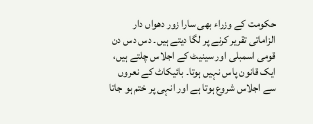حکومت کے وزراء بھی سارا زور دھواں دار الزاماتی تقریر کرنے پر لگا دیتے ہیں۔ دس دس دن قومی اسمبلی اور سینیٹ کے اجلاس چلتے ہیں، ایک قانون پاس نہیں ہوتا۔ بائیکاٹ کے نعروں سے اجلاس شروع ہوتا ہے اور انہی پر ختم ہو جاتا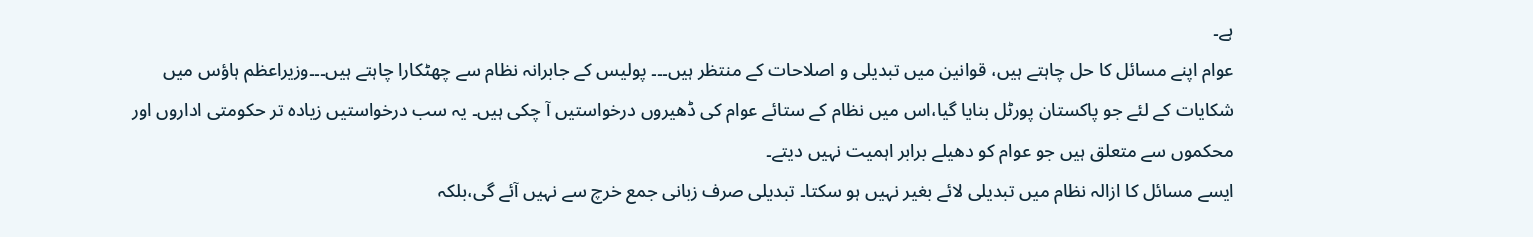ہے۔
عوام اپنے مسائل کا حل چاہتے ہیں، قوانین میں تبدیلی و اصلاحات کے منتظر ہیں۔۔۔ پولیس کے جابرانہ نظام سے چھٹکارا چاہتے ہیں۔۔۔وزیراعظم ہاؤس میں شکایات کے لئے جو پاکستان پورٹل بنایا گیا،اس میں نظام کے ستائے عوام کی ڈھیروں درخواستیں آ چکی ہیں۔ یہ سب درخواستیں زیادہ تر حکومتی اداروں اور محکموں سے متعلق ہیں جو عوام کو دھیلے برابر اہمیت نہیں دیتے۔
ایسے مسائل کا ازالہ نظام میں تبدیلی لائے بغیر نہیں ہو سکتا۔ تبدیلی صرف زبانی جمع خرچ سے نہیں آئے گی،بلکہ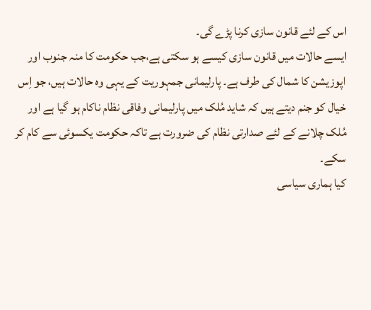اس کے لئے قانون سازی کرنا پڑے گی۔
ایسے حالات میں قانون سازی کیسے ہو سکتی ہے،جب حکومت کا منہ جنوب اور اپوزیشن کا شمال کی طرف ہے۔ پارلیمانی جمہوریت کے یہی وہ حالات ہیں، جو اِس خیال کو جنم دیتے ہیں کہ شاید مُلک میں پارلیمانی وفاقی نظام ناکام ہو گیا ہے اور مُلک چلانے کے لئے صدارتی نظام کی ضرورت ہے تاکہ حکومت یکسوئی سے کام کر سکے۔
کیا ہماری سیاسی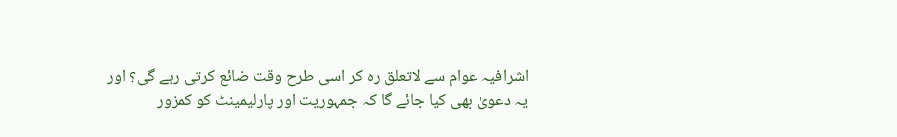اشرافیہ عوام سے لاتعلق رہ کر اسی طرح وقت ضائع کرتی رہے گی؟ اور یہ دعویٰ بھی کیا جائے گا کہ جمہوریت اور پارلیمینٹ کو کمزور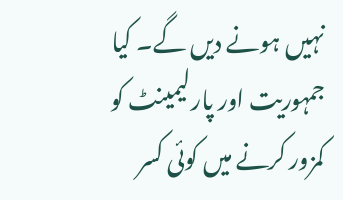نہیں ہونے دیں گے۔ کیا جمہوریت اور پارلیمینٹ کو کمزور کرنے میں کوئی کسر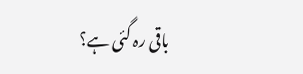باقی رہ گئی ہے؟